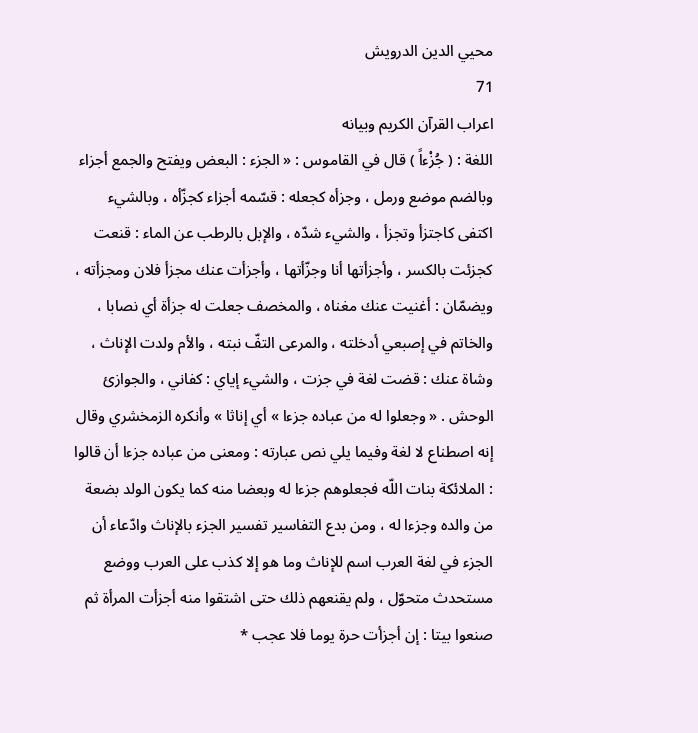محيي الدين الدرويش
71
اعراب القرآن الكريم وبيانه
اللغة : ( جُزْءاً ) قال في القاموس : « الجزء : البعض ويفتح والجمع أجزاء وبالضم موضع ورمل ، وجزأه كجعله : قسّمه أجزاء كجزّأه ، وبالشيء اكتفى كاجتزأ وتجزأ ، والشيء شدّه ، والإبل بالرطب عن الماء : قنعت كجزئت بالكسر ، وأجزأتها أنا وجزّأتها ، وأجزأت عنك مجزأ فلان ومجزأته ، ويضمّان : أغنيت عنك مغناه ، والمخصف جعلت له جزأة أي نصابا ، والخاتم في إصبعي أدخلته ، والمرعى التفّ نبته ، والأم ولدت الإناث ، وشاة عنك : قضت لغة في جزت ، والشيء إياي : كفاني ، والجوازئ الوحش . « وجعلوا له من عباده جزءا » أي إناثا » وأنكره الزمخشري وقال إنه اصطناع لا لغة وفيما يلي نص عبارته : ومعنى من عباده جزءا أن قالوا : الملائكة بنات اللّه فجعلوهم جزءا له وبعضا منه كما يكون الولد بضعة من والده وجزءا له ، ومن بدع التفاسير تفسير الجزء بالإناث وادّعاء أن الجزء في لغة العرب اسم للإناث وما هو إلا كذب على العرب ووضع مستحدث متحوّل ، ولم يقنعهم ذلك حتى اشتقوا منه أجزأت المرأة ثم صنعوا بيتا : إن أجزأت حرة يوما فلا عجب *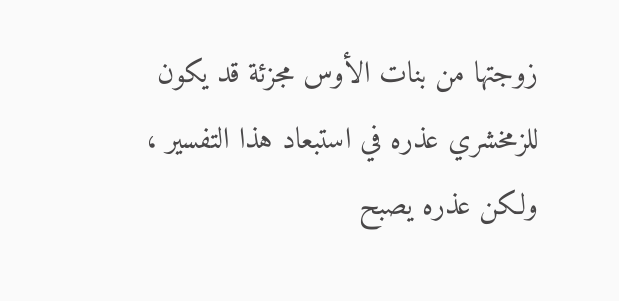زوجتها من بنات الأوس مجزئة قد يكون للزمخشري عذره في استبعاد هذا التفسير ، ولكن عذره يصبح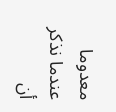معدوما عندما نذكر أن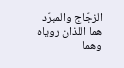الزجّاج والمبرّد هما اللذان روياه وهما